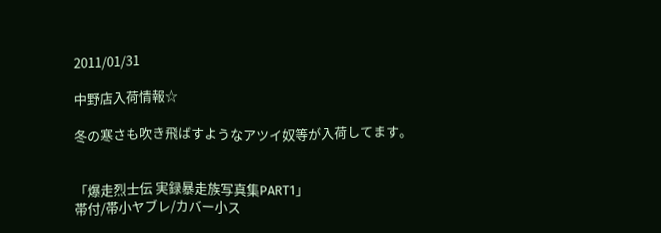2011/01/31

中野店入荷情報☆

冬の寒さも吹き飛ばすようなアツイ奴等が入荷してます。


「爆走烈士伝 実録暴走族写真集PART1」
帯付/帯小ヤブレ/カバー小ス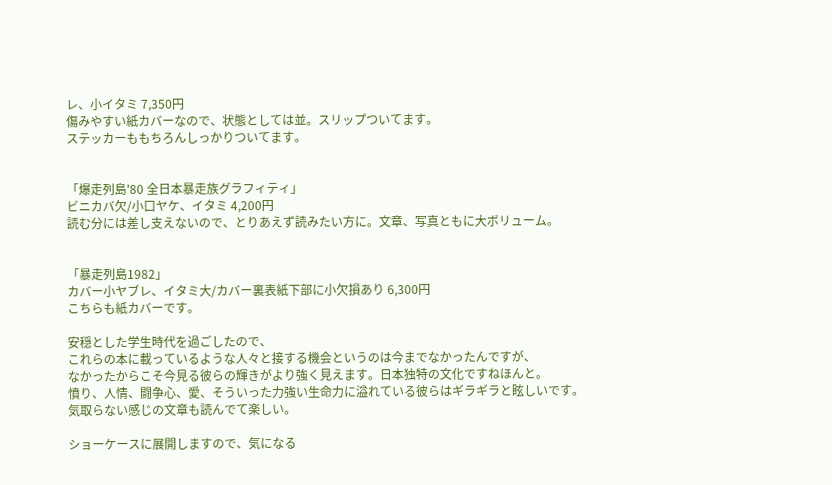レ、小イタミ 7,350円
傷みやすい紙カバーなので、状態としては並。スリップついてます。
ステッカーももちろんしっかりついてます。


「爆走列島'80 全日本暴走族グラフィティ」
ビニカバ欠/小口ヤケ、イタミ 4,200円
読む分には差し支えないので、とりあえず読みたい方に。文章、写真ともに大ボリューム。


「暴走列島1982」
カバー小ヤブレ、イタミ大/カバー裏表紙下部に小欠損あり 6,300円
こちらも紙カバーです。

安穏とした学生時代を過ごしたので、
これらの本に載っているような人々と接する機会というのは今までなかったんですが、
なかったからこそ今見る彼らの輝きがより強く見えます。日本独特の文化ですねほんと。
憤り、人情、闘争心、愛、そういった力強い生命力に溢れている彼らはギラギラと眩しいです。
気取らない感じの文章も読んでて楽しい。

ショーケースに展開しますので、気になる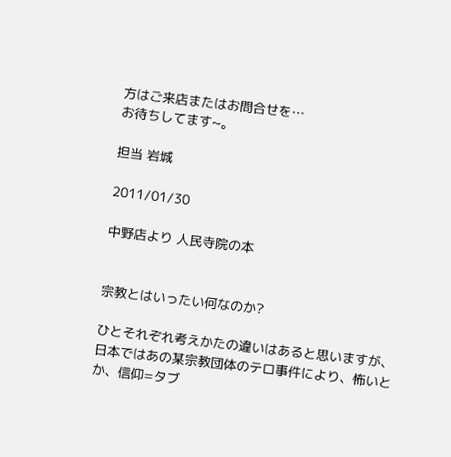方はご来店またはお問合せを…
お待ちしてます~。

担当 岩城

2011/01/30

中野店より 人民寺院の本


宗教とはいったい何なのか?

ひとそれぞれ考えかたの違いはあると思いますが、日本ではあの某宗教団体のテロ事件により、怖いとか、信仰=タブ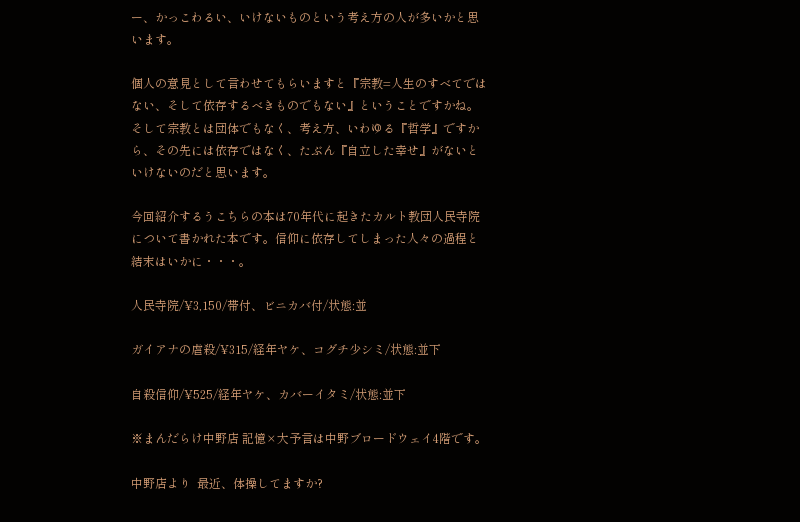ー、かっこわるい、いけないものという考え方の人が多いかと思います。

個人の意見として言わせてもらいますと『宗教=人生のすべてではない、そして依存するべきものでもない』ということですかね。そして宗教とは団体でもなく、考え方、いわゆる『哲学』ですから、その先には依存ではなく、たぶん『自立した幸せ』がないといけないのだと思います。

今回紹介するうこちらの本は70年代に起きたカルト教団人民寺院について書かれた本です。信仰に依存してしまった人々の過程と結末はいかに・・・。

人民寺院/¥3,150/帯付、ビニカバ付/状態:並

ガイアナの虐殺/¥315/経年ヤケ、コグチ少シミ/状態:並下

自殺信仰/¥525/経年ヤケ、カバーイタミ/状態:並下

※まんだらけ中野店 記憶×大予言は中野ブロードウェイ4階です。

中野店より  最近、体操してますか?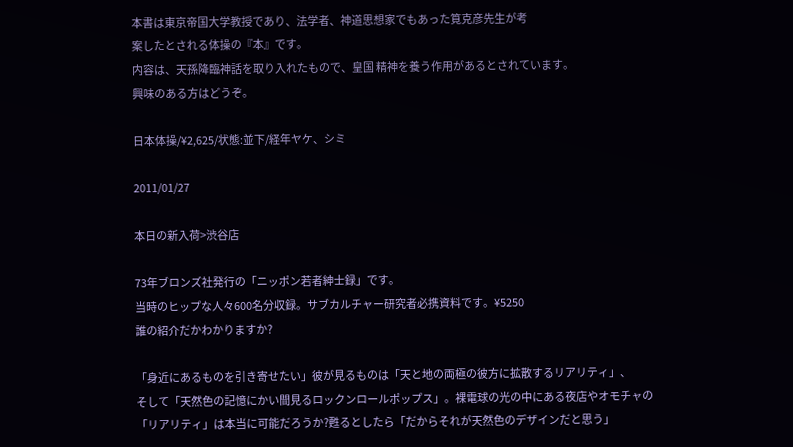本書は東京帝国大学教授であり、法学者、神道思想家でもあった筧克彦先生が考
案したとされる体操の『本』です。
内容は、天孫降臨神話を取り入れたもので、皇国 精神を養う作用があるとされています。
興味のある方はどうぞ。

日本体操/¥2,625/状態:並下/経年ヤケ、シミ

2011/01/27

本日の新入荷>渋谷店

73年ブロンズ社発行の「ニッポン若者紳士録」です。
当時のヒップな人々600名分収録。サブカルチャー研究者必携資料です。¥5250
誰の紹介だかわかりますか?

「身近にあるものを引き寄せたい」彼が見るものは「天と地の両極の彼方に拡散するリアリティ」、
そして「天然色の記憶にかい間見るロックンロールポップス」。裸電球の光の中にある夜店やオモチャの「リアリティ」は本当に可能だろうか?甦るとしたら「だからそれが天然色のデザインだと思う」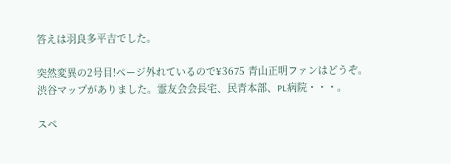答えは羽良多平吉でした。

突然変異の2号目!ページ外れているので¥3675 青山正明ファンはどうぞ。
渋谷マップがありました。霊友会会長宅、民青本部、PL病院・・・。

スペ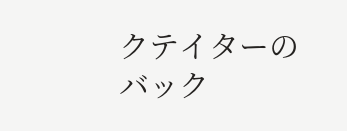クテイターのバック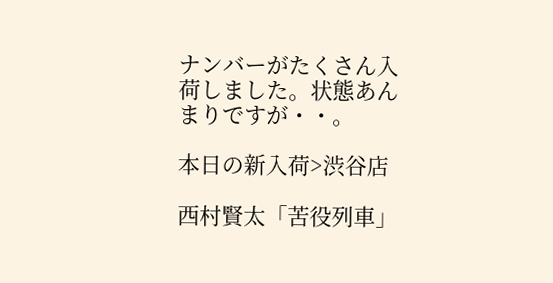ナンバーがたくさん入荷しました。状態あんまりですが・・。

本日の新入荷>渋谷店

西村賢太「苦役列車」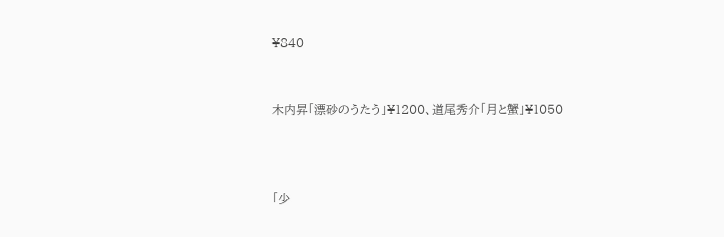¥840


木内昇「漂砂のうたう」¥1200、道尾秀介「月と蟹」¥1050



「少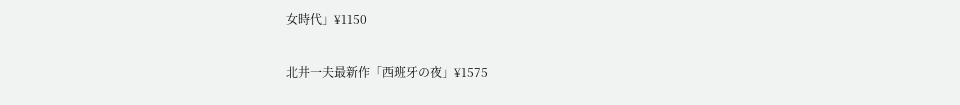女時代」¥1150

北井一夫最新作「西班牙の夜」¥1575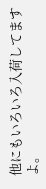他にもいろいろ入荷してますよ。